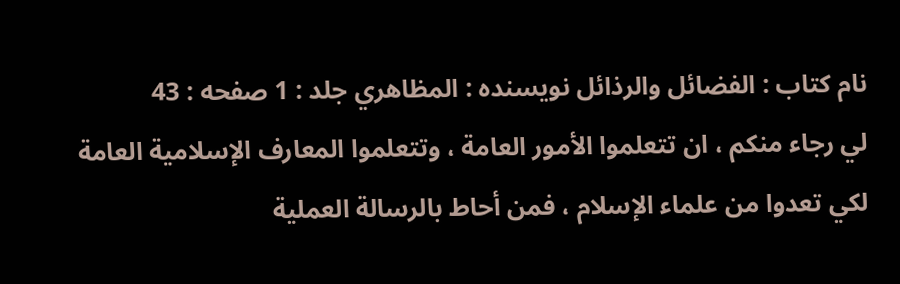نام کتاب : الفضائل والرذائل نویسنده : المظاهري جلد : 1 صفحه : 43
لي رجاء منكم ، ان تتعلموا الأمور العامة ، وتتعلموا المعارف الإسلامية العامة لكي تعدوا من علماء الإسلام ، فمن أحاط بالرسالة العملية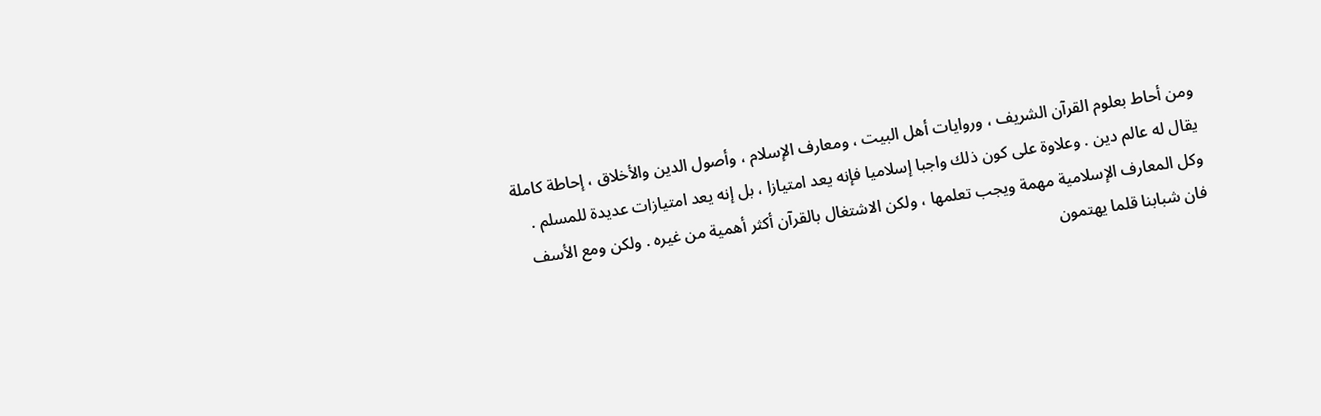ومن أحاط بعلوم القرآن الشريف ، وروايات أهل البيت ، ومعارف الإسلام ، وأصول الدين والأخلاق ، إحاطة كاملة يقال له عالم دين . وعلاوة على كون ذلك واجبا إسلاميا فإنه يعد امتيازا ، بل إنه يعد امتيازات عديدة للمسلم . وكل المعارف الإسلامية مهمة ويجب تعلمها ، ولكن الاشتغال بالقرآن أكثر أهمية من غيره . ولكن ومع الأسف فان شبابنا قلما يهتمون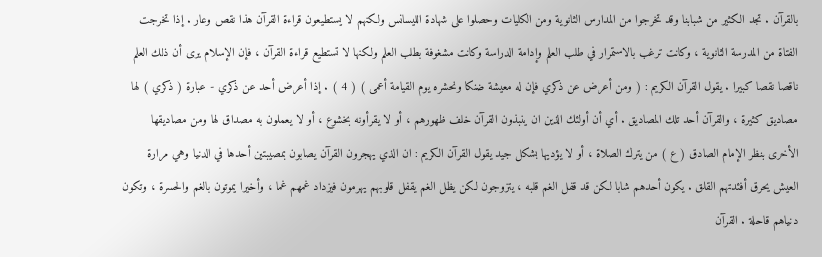بالقرآن . تجد الكثير من شبابنا وقد تخرجوا من المدارس الثانوية ومن الكليات وحصلوا على شهادة الليسانس ولكنهم لا يستطيعون قراءة القرآن هذا نقص وعار . إذا تخرجت الفتاة من المدرسة الثانوية ، وكانت ترغب بالاستمرار في طلب العلم وإدامة الدراسة وكانت مشغوفة بطلب العلم ولكنها لا تستطيع قراءة القرآن ، فإن الإسلام يرى أن ذلك العلم ناقصا نقصا كبيرا . يقول القرآن الكريم : ( ومن أعرض عن ذكري فإن له معيشة ضنكا ونحشره يوم القيامة أعمى ) ( 4 ) . إذا أعرض أحد عن ذكري - عبارة ( ذكري ) لها مصاديق كثيرة ، والقرآن أحد تلك المصاديق . أي أن أولئك الذين ان ينبذون القرآن خلف ظهورهم ، أو لا يقرأونه بخشوع ، أو لا يعملون به مصداق لها ومن مصاديقها الأخرى بنظر الإمام الصادق ( ع ) من يترك الصلاة ، أو لا يؤديها بشكل جيد يقول القرآن الكريم : ان الذي يهجرون القرآن يصابون بمصيبتين أحدها في الدنيا وهي مرارة العيش يحرق أفئدتهم القلق . يكون أحدهم شابا لكن قد قفل الغم قلبه ، يتزوجون لكن يظل الغم يقفل قلوبهم يهرمون فيزداد غمهم غما ، وأخيرا يموتون بالغم والحسرة ، وتكون دنياهم قاحلة . القرآن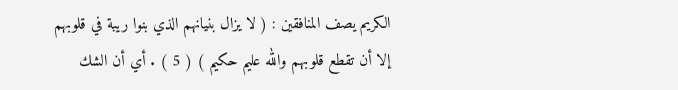الكريم يصف المنافقين : ( لا يزال بنيانهم الذي بنوا ريبة في قلوبهم إلا أن تقطع قلوبهم والله عليم حكيم ) ( 5 ) . أي أن الشك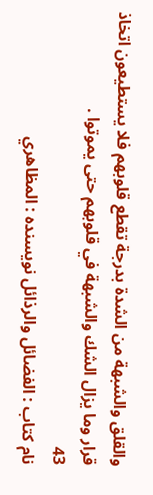والقلق والشبهة من الشدة بدرجة تقطع قلوبهم فلا يستطيعون اتخاذ قرار وما يزال الشك والشبهة في قلوبهم حتى يموتوا .
43
نام کتاب : الفضائل والرذائل نویسنده : المظاهري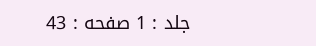جلد : 1 صفحه : 43